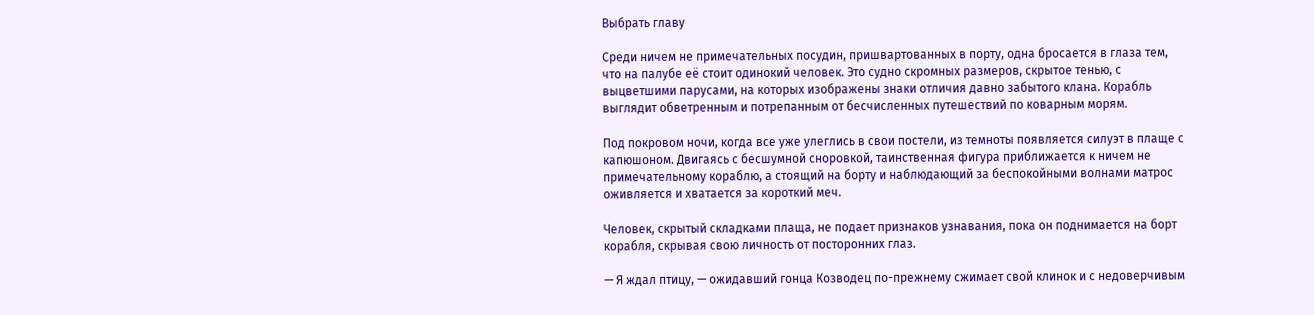Выбрать главу

Среди ничем не примечательных посудин, пришвартованных в порту, одна бросается в глаза тем, что на палубе её стоит одинокий человек. Это судно скромных размеров, скрытое тенью, с выцветшими парусами, на которых изображены знаки отличия давно забытого клана. Корабль выглядит обветренным и потрепанным от бесчисленных путешествий по коварным морям.

Под покровом ночи, когда все уже улеглись в свои постели, из темноты появляется силуэт в плаще с капюшоном. Двигаясь с бесшумной сноровкой, таинственная фигура приближается к ничем не примечательному кораблю, а стоящий на борту и наблюдающий за беспокойными волнами матрос оживляется и хватается за короткий меч.

Человек, скрытый складками плаща, не подает признаков узнавания, пока он поднимается на борт корабля, скрывая свою личность от посторонних глаз.

— Я ждал птицу, — ожидавший гонца Козводец по-прежнему сжимает свой клинок и с недоверчивым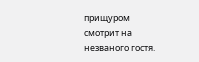прищуром смотрит на незваного гостя.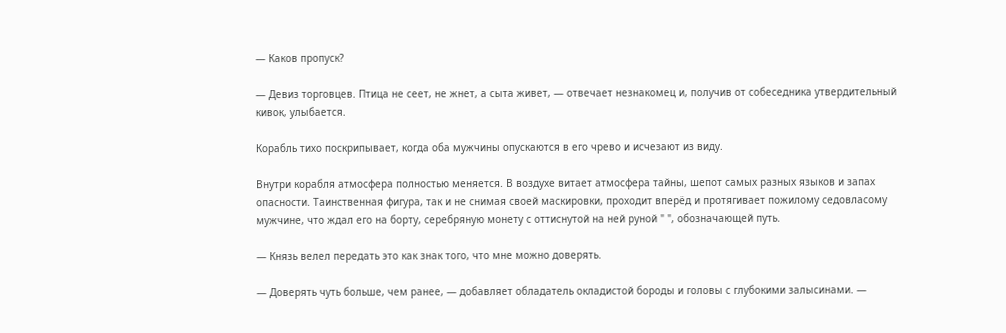— Каков пропуск?

— Девиз торговцев. Птица не сеет, не жнет, а сыта живет, — отвечает незнакомец и, получив от собеседника утвердительный кивок, улыбается.

Корабль тихо поскрипывает, когда оба мужчины опускаются в его чрево и исчезают из виду.

Внутри корабля атмосфера полностью меняется. В воздухе витает атмосфера тайны, шепот самых разных языков и запах опасности. Таинственная фигура, так и не снимая своей маскировки, проходит вперёд и протягивает пожилому седовласому мужчине, что ждал его на борту, серебряную монету с оттиснутой на ней руной " ", обозначающей путь.

— Князь велел передать это как знак того, что мне можно доверять.

— Доверять чуть больше, чем ранее, — добавляет обладатель окладистой бороды и головы с глубокими залысинами. —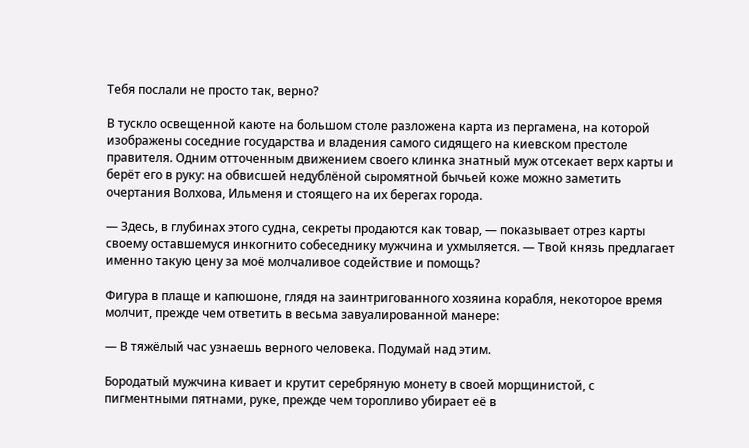Тебя послали не просто так, верно?

В тускло освещенной каюте на большом столе разложена карта из пергамена, на которой изображены соседние государства и владения самого сидящего на киевском престоле правителя. Одним отточенным движением своего клинка знатный муж отсекает верх карты и берёт его в руку: на обвисшей недублёной сыромятной бычьей коже можно заметить очертания Волхова, Ильменя и стоящего на их берегах города.

— Здесь, в глубинах этого судна, секреты продаются как товар, — показывает отрез карты своему оставшемуся инкогнито собеседнику мужчина и ухмыляется. — Твой князь предлагает именно такую цену за моё молчаливое содействие и помощь?

Фигура в плаще и капюшоне, глядя на заинтригованного хозяина корабля, некоторое время молчит, прежде чем ответить в весьма завуалированной манере:

— В тяжёлый час узнаешь верного человека. Подумай над этим.

Бородатый мужчина кивает и крутит серебряную монету в своей морщинистой, с пигментными пятнами, руке, прежде чем торопливо убирает её в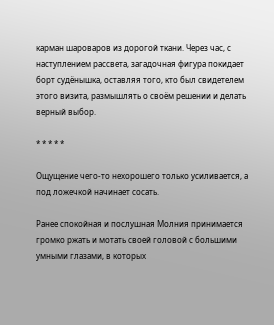карман шароваров из дорогой ткани. Через час, с наступлением рассвета, загадочная фигура покидает борт судёнышка, оставляя того, кто был свидетелем этого визита, размышлять о своём решении и делать верный выбор.

* * * * *

Ощущение чего-то нехорошего только усиливается, а под ложечкой начинает сосать.

Ранее спокойная и послушная Молния принимается громко ржать и мотать своей головой с большими умными глазами, в которых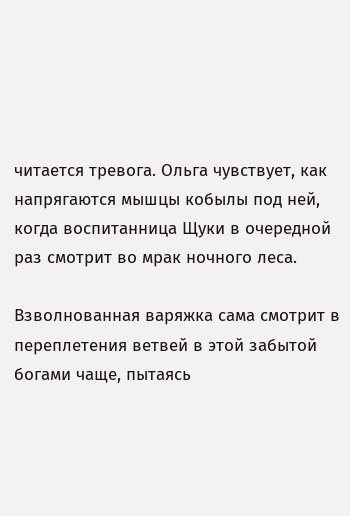читается тревога. Ольга чувствует, как напрягаются мышцы кобылы под ней, когда воспитанница Щуки в очередной раз смотрит во мрак ночного леса.

Взволнованная варяжка сама смотрит в переплетения ветвей в этой забытой богами чаще, пытаясь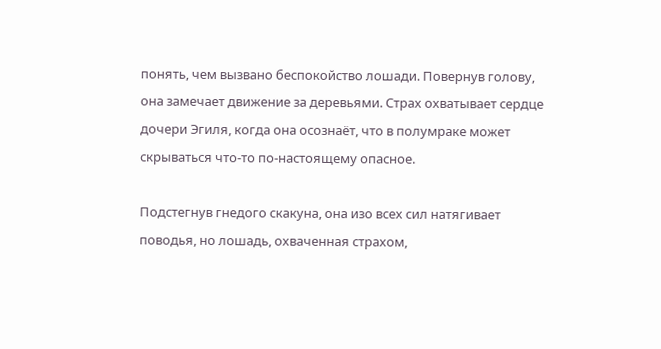понять, чем вызвано беспокойство лошади. Повернув голову, она замечает движение за деревьями. Страх охватывает сердце дочери Эгиля, когда она осознаёт, что в полумраке может скрываться что-то по-настоящему опасное.

Подстегнув гнедого скакуна, она изо всех сил натягивает поводья, но лошадь, охваченная страхом,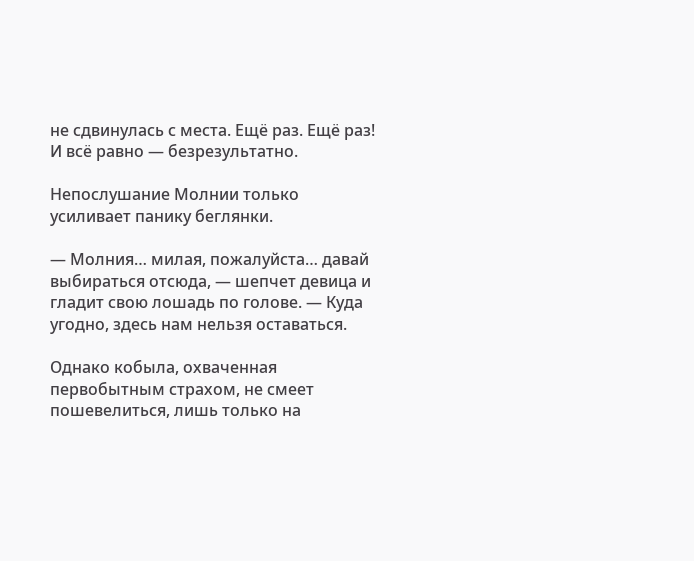не сдвинулась с места. Ещё раз. Ещё раз! И всё равно — безрезультатно.

Непослушание Молнии только усиливает панику беглянки.

— Молния… милая, пожалуйста… давай выбираться отсюда, — шепчет девица и гладит свою лошадь по голове. — Куда угодно, здесь нам нельзя оставаться.

Однако кобыла, охваченная первобытным страхом, не смеет пошевелиться, лишь только на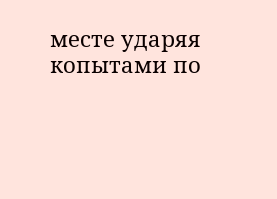месте ударяя копытами по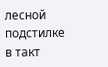лесной подстилке в такт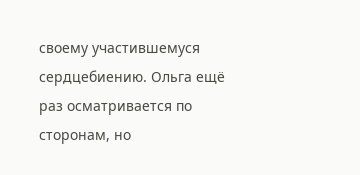своему участившемуся сердцебиению. Ольга ещё раз осматривается по сторонам, но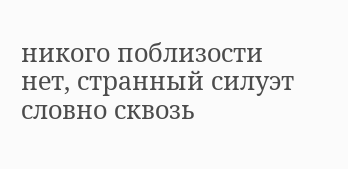никого поблизости нет, странный силуэт словно сквозь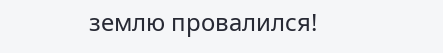землю провалился!